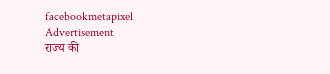facebookmetapixel
Advertisement
राज्य की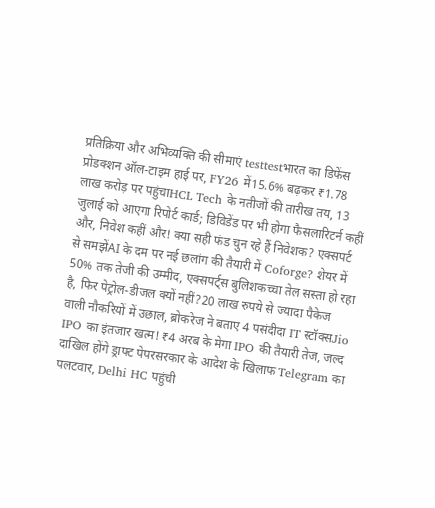प्रतिक्रिया और अभिव्यक्ति की सीमाएं testtestभारत का डिफेंस प्रोडक्शन ऑल-टाइम हाई पर, FY26 में15.6% बढ़कर ₹1.78 लाख करोड़ पर पहुंचाHCL Tech के नतीजों की तारीख तय, 13 जुलाई को आएगा रिपोर्ट कार्ड; डिविडेंड पर भी होगा फैसलारिटर्न कहीं और, निवेश कहीं और! क्या सही फंड चुन रहे हैं निवेशक? एक्सपर्ट से समझेंAI के दम पर नई छलांग की तैयारी में Coforge? शेयर में 50% तक तेजी की उम्मीद, एक्सपर्ट्स बुलिशकच्चा तेल सस्ता हो रहा है, फिर पेट्रोल-डीजल क्यों नहीं?20 लाख रुपये से ज्यादा पैकेज वाली नौकरियों में उछाल, ब्रोकरेज ने बताए 4 पसंदीदा IT स्टॉक्सJio IPO का इंतजार खत्म! ₹4 अरब के मेगा IPO की तैयारी तेज, जल्द दाखिल होंगे ड्राफ्ट पेपरसरकार के आदेश के खिलाफ Telegram का पलटवार, Delhi HC पहुंची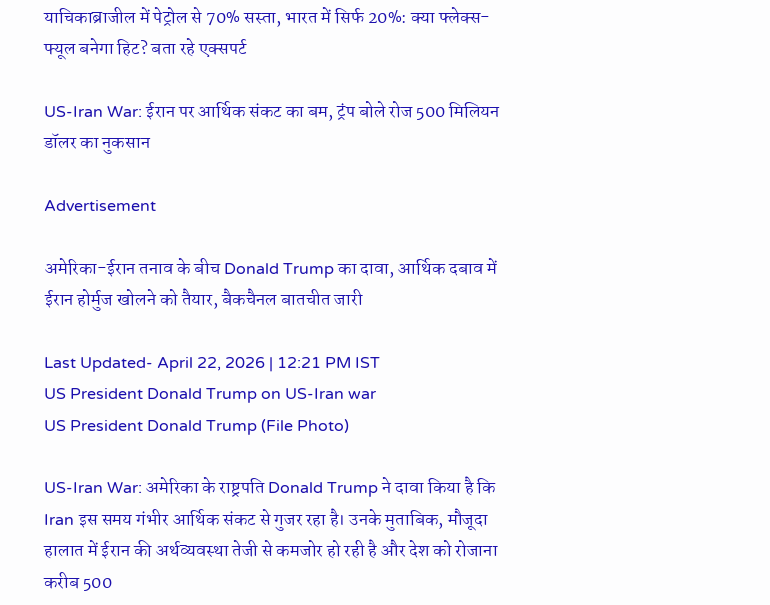याचिकाब्राजील में पेट्रोल से 70% सस्ता, भारत में सिर्फ 20%: क्या फ्लेक्स-फ्यूल बनेगा हिट? बता रहे एक्सपर्ट

US-Iran War: ईरान पर आर्थिक संकट का बम, ट्रंप बोले रोज 500 मिलियन डॉलर का नुकसान

Advertisement

अमेरिका-ईरान तनाव के बीच Donald Trump का दावा, आर्थिक दबाव में ईरान होर्मुज खोलने को तैयार, बैकचैनल बातचीत जारी

Last Updated- April 22, 2026 | 12:21 PM IST
US President Donald Trump on US-Iran war
US President Donald Trump (File Photo)

US-Iran War: अमेरिका के राष्ट्रपति Donald Trump ने दावा किया है कि Iran इस समय गंभीर आर्थिक संकट से गुजर रहा है। उनके मुताबिक, मौजूदा हालात में ईरान की अर्थव्यवस्था तेजी से कमजोर हो रही है और देश को रोजाना करीब 500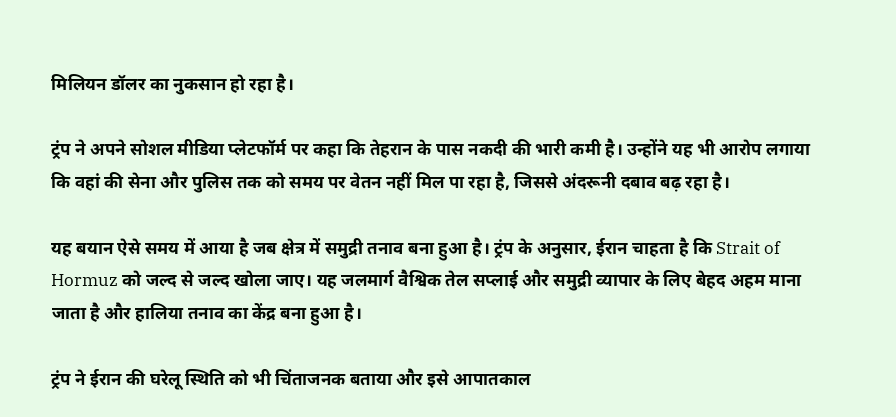मिलियन डॉलर का नुकसान हो रहा है।

ट्रंप ने अपने सोशल मीडिया प्लेटफॉर्म पर कहा कि तेहरान के पास नकदी की भारी कमी है। उन्होंने यह भी आरोप लगाया कि वहां की सेना और पुलिस तक को समय पर वेतन नहीं मिल पा रहा है, जिससे अंदरूनी दबाव बढ़ रहा है।

यह बयान ऐसे समय में आया है जब क्षेत्र में समुद्री तनाव बना हुआ है। ट्रंप के अनुसार, ईरान चाहता है कि Strait of Hormuz को जल्द से जल्द खोला जाए। यह जलमार्ग वैश्विक तेल सप्लाई और समुद्री व्यापार के लिए बेहद अहम माना जाता है और हालिया तनाव का केंद्र बना हुआ है।

ट्रंप ने ईरान की घरेलू स्थिति को भी चिंताजनक बताया और इसे आपातकाल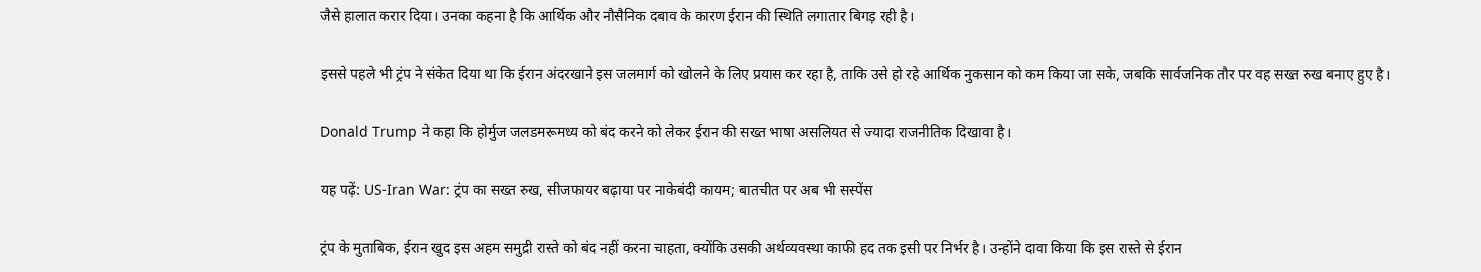जैसे हालात करार दिया। उनका कहना है कि आर्थिक और नौसैनिक दबाव के कारण ईरान की स्थिति लगातार बिगड़ रही है।

इससे पहले भी ट्रंप ने संकेत दिया था कि ईरान अंदरखाने इस जलमार्ग को खोलने के लिए प्रयास कर रहा है, ताकि उसे हो रहे आर्थिक नुकसान को कम किया जा सके, जबकि सार्वजनिक तौर पर वह सख्त रुख बनाए हुए है।

Donald Trump ने कहा कि होर्मुज जलडमरूमध्य को बंद करने को लेकर ईरान की सख्त भाषा असलियत से ज्यादा राजनीतिक दिखावा है।

यह पढ़ें: US-Iran War: ट्रंप का सख्त रुख, सीजफायर बढ़ाया पर नाकेबंदी कायम; बातचीत पर अब भी सस्पेंस

ट्रंप के मुताबिक, ईरान खुद इस अहम समुद्री रास्ते को बंद नहीं करना चाहता, क्योंकि उसकी अर्थव्यवस्था काफी हद तक इसी पर निर्भर है। उन्होंने दावा किया कि इस रास्ते से ईरान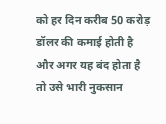को हर दिन करीब 50 करोड़ डॉलर की कमाई होती है और अगर यह बंद होता है तो उसे भारी नुकसान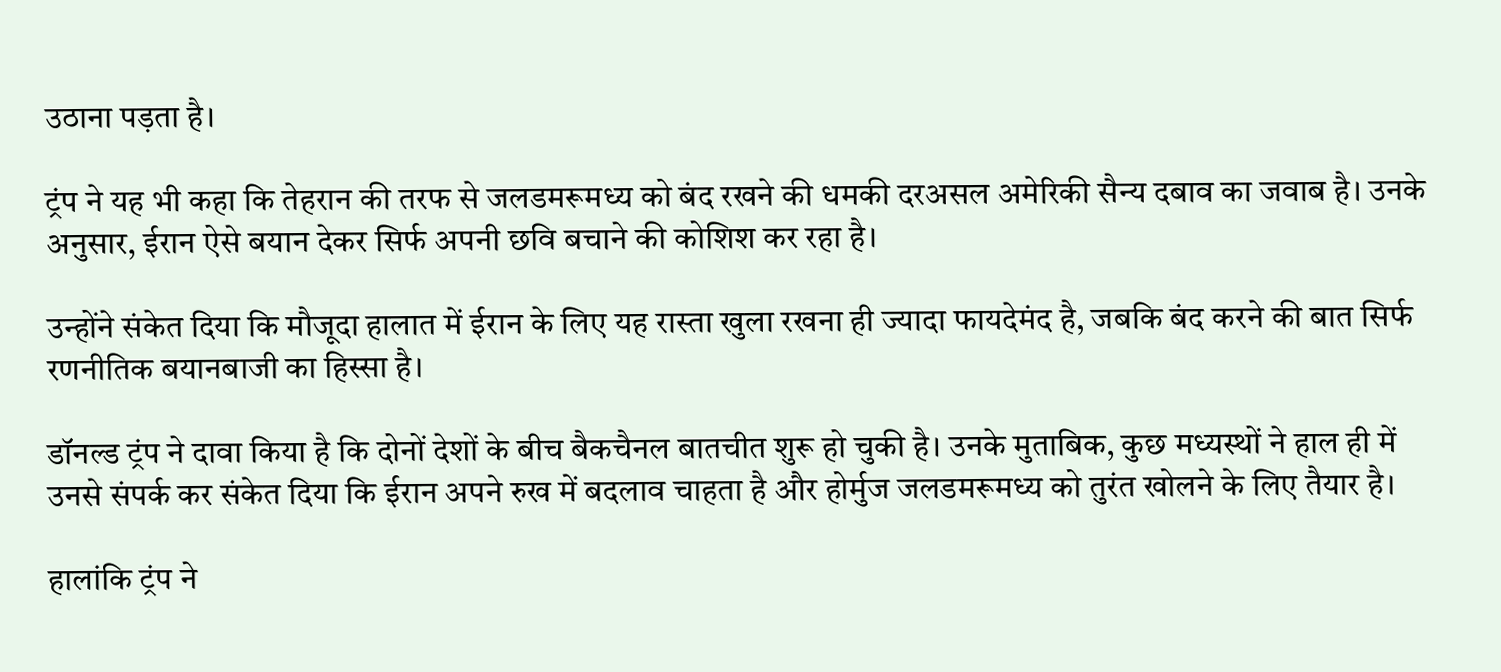उठाना पड़ता है।

ट्रंप ने यह भी कहा कि तेहरान की तरफ से जलडमरूमध्य को बंद रखने की धमकी दरअसल अमेरिकी सैन्य दबाव का जवाब है। उनके अनुसार, ईरान ऐसे बयान देकर सिर्फ अपनी छवि बचाने की कोशिश कर रहा है।

उन्होंने संकेत दिया कि मौजूदा हालात में ईरान के लिए यह रास्ता खुला रखना ही ज्यादा फायदेमंद है, जबकि बंद करने की बात सिर्फ रणनीतिक बयानबाजी का हिस्सा है।

डॉनल्ड ट्रंप ने दावा किया है कि दोनों देशों के बीच बैकचैनल बातचीत शुरू हो चुकी है। उनके मुताबिक, कुछ मध्यस्थों ने हाल ही में उनसे संपर्क कर संकेत दिया कि ईरान अपने रुख में बदलाव चाहता है और होर्मुज जलडमरूमध्य को तुरंत खोलने के लिए तैयार है।

हालांकि ट्रंप ने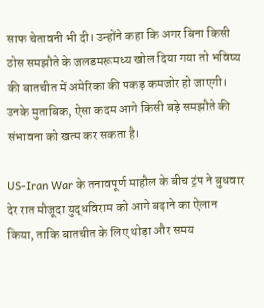साफ चेतावनी भी दी। उन्होंने कहा कि अगर बिना किसी ठोस समझौते के जलडमरूमध्य खोल दिया गया तो भविष्य की बातचीत में अमेरिका की पकड़ कमजोर हो जाएगी। उनके मुताबिक, ऐसा कदम आगे किसी बड़े समझौते की संभावना को खत्म कर सकता है।

US-Iran War के तनावपूर्ण माहौल के बीच ट्रंप ने बुधवार देर रात मौजूदा युद्धविराम को आगे बढ़ाने का ऐलान किया, ताकि बातचीत के लिए थोड़ा और समय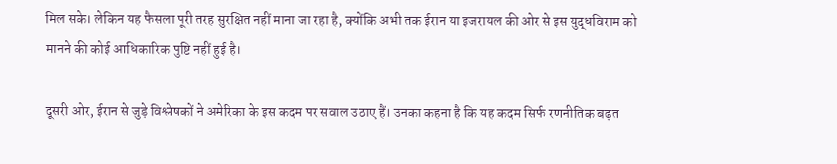मिल सके। लेकिन यह फैसला पूरी तरह सुरक्षित नहीं माना जा रहा है, क्योंकि अभी तक ईरान या इजरायल की ओर से इस युद्धविराम को मानने की कोई आधिकारिक पुष्टि नहीं हुई है।

दूसरी ओर, ईरान से जुड़े विश्लेषकों ने अमेरिका के इस कदम पर सवाल उठाए हैं। उनका कहना है कि यह कदम सिर्फ रणनीतिक बढ़त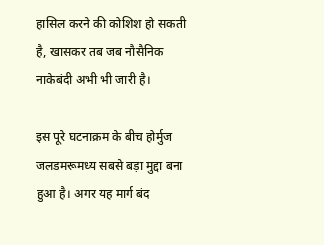हासिल करने की कोशिश हो सकती है, खासकर तब जब नौसैनिक नाकेबंदी अभी भी जारी है।

इस पूरे घटनाक्रम के बीच होर्मुज जलडमरूमध्य सबसे बड़ा मुद्दा बना हुआ है। अगर यह मार्ग बंद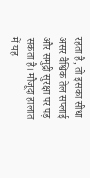रहता है, तो इसका सीधा असर वैश्विक तेल सप्लाई और समुद्री सुरक्षा पर पड़ सकता है। मौजूदा हालात में यह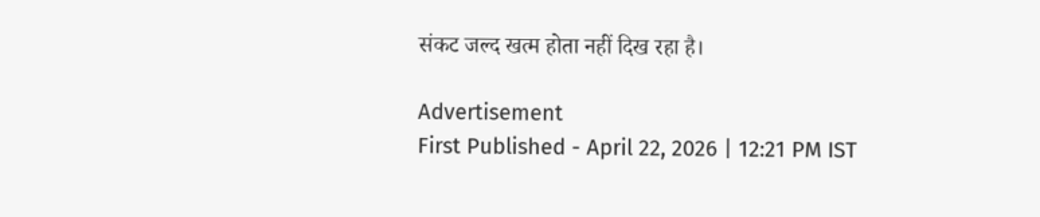संकट जल्द खत्म होता नहीं दिख रहा है।

Advertisement
First Published - April 22, 2026 | 12:21 PM IST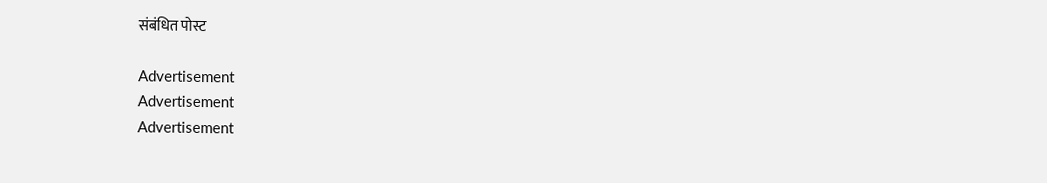संबंधित पोस्ट

Advertisement
Advertisement
Advertisement